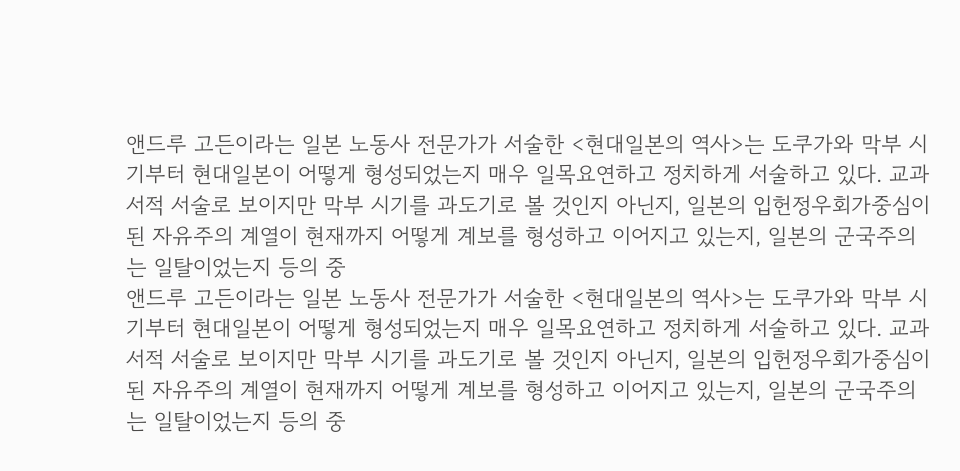앤드루 고든이라는 일본 노동사 전문가가 서술한 <현대일본의 역사>는 도쿠가와 막부 시기부터 현대일본이 어떻게 형성되었는지 매우 일목요연하고 정치하게 서술하고 있다. 교과서적 서술로 보이지만 막부 시기를 과도기로 볼 것인지 아닌지, 일본의 입헌정우회가중심이 된 자유주의 계열이 현재까지 어떻게 계보를 형성하고 이어지고 있는지, 일본의 군국주의는 일탈이었는지 등의 중
앤드루 고든이라는 일본 노동사 전문가가 서술한 <현대일본의 역사>는 도쿠가와 막부 시기부터 현대일본이 어떻게 형성되었는지 매우 일목요연하고 정치하게 서술하고 있다. 교과서적 서술로 보이지만 막부 시기를 과도기로 볼 것인지 아닌지, 일본의 입헌정우회가중심이 된 자유주의 계열이 현재까지 어떻게 계보를 형성하고 이어지고 있는지, 일본의 군국주의는 일탈이었는지 등의 중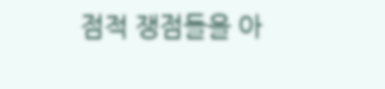점적 쟁점들을 아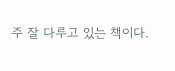주 잘 다루고 있는 책이다.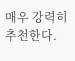매우 강력히 추천한다.